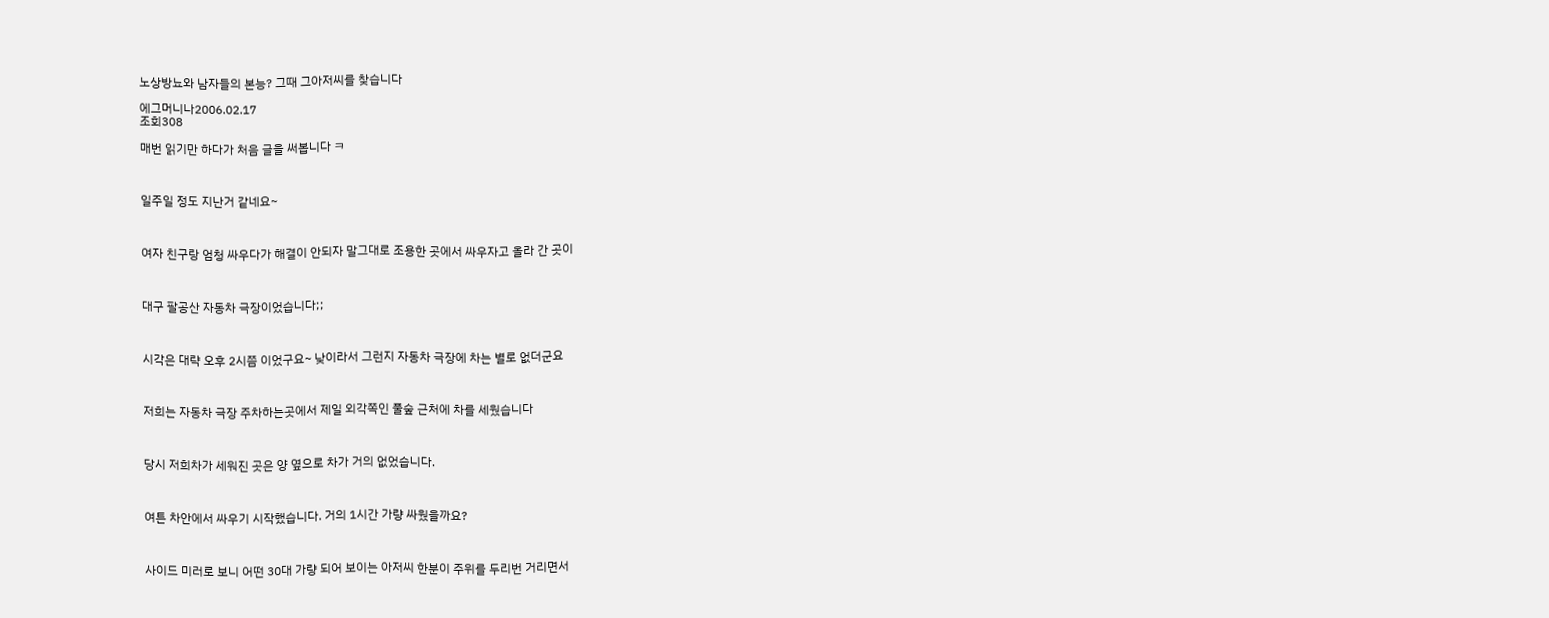노상방뇨와 남자들의 본능? 그때 그아저씨를 찾습니다

에그머니나2006.02.17
조회308

매번 읽기만 하다가 처음 글을 써봅니다 ㅋ



일주일 정도 지난거 같네요~



여자 친구랑 엄청 싸우다가 해결이 안되자 말그대로 조용한 곳에서 싸우자고 올라 간 곳이



대구 팔공산 자동차 극장이었습니다;;



시각은 대략 오후 2시쯤 이었구요~ 낮이라서 그런지 자동차 극장에 차는 별로 없더군요



저희는 자동차 극장 주차하는곳에서 제일 외각쪽인 풀숲 근처에 차를 세웠습니다



당시 저희차가 세워진 곳은 양 옆으로 차가 거의 없었습니다.



여튼 차안에서 싸우기 시작했습니다. 거의 1시간 가량 싸웠을까요?



사이드 미러로 보니 어떤 30대 가량 되어 보이는 아저씨 한분이 주위를 두리번 거리면서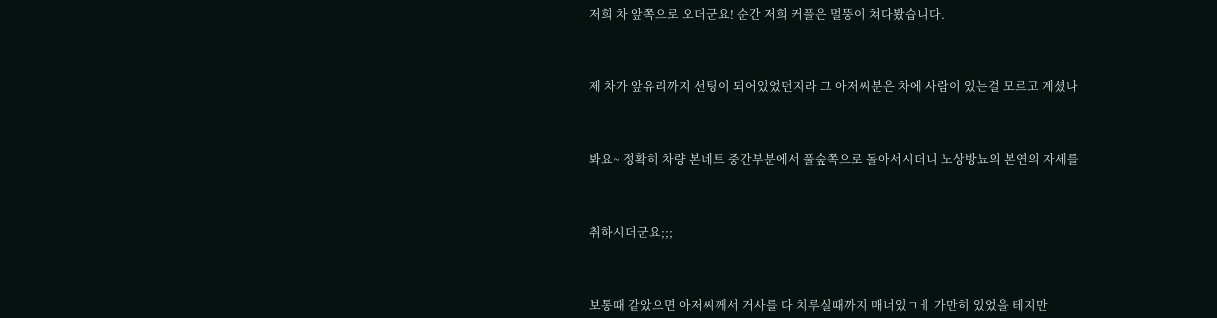저희 차 앞쪽으로 오더군요! 순간 저희 커플은 멀뚱이 쳐다봤습니다.



제 차가 앞유리까지 선팅이 되어있었던지라 그 아저씨분은 차에 사람이 있는걸 모르고 계셨나



봐요~ 정확히 차량 본네트 중간부분에서 풀숲쪽으로 돌아서시더니 노상방뇨의 본연의 자세를



취하시더군요;;;



보통때 같았으면 아저씨께서 거사를 다 치루실때까지 매너있ㄱㅔ 가만히 있었을 테지만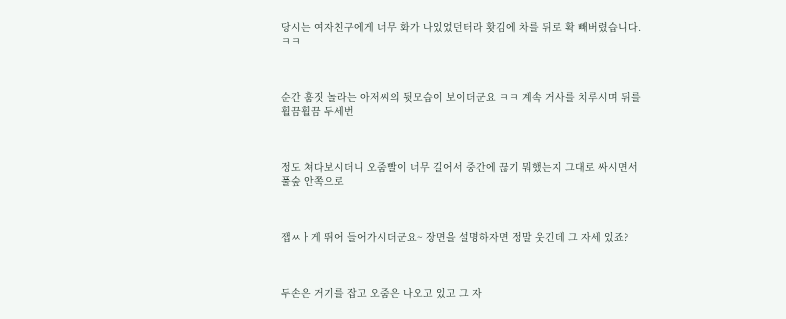당시는 여자친구에게 너무 화가 나있었던터라 홧김에 차를 뒤로 확 빼버렸습니다. ㅋㅋ



순간 훔짓 놀라는 아저씨의 뒷모습이 보이더군요 ㅋㅋ 계속 거사를 치루시며 뒤를 휠끔휠끔 두세번



정도 쳐다보시더니 오줌빨이 너무 길어서 중간에 끊기 뭐했는지 그대로 싸시면서 풀숲 안쪽으로



잽ㅆㅏ게 뛰어 들어가시더군요~ 장면을 설명하자면 정말 웃긴데 그 자세 있죠?



두손은 거기를 잡고 오줌은 나오고 있고 그 자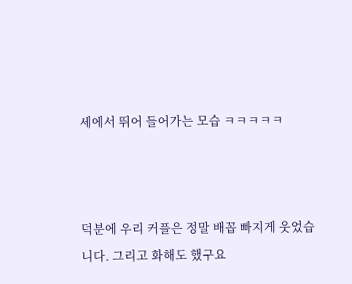세에서 뛰어 들어가는 모습 ㅋㅋㅋㅋㅋ



덕분에 우리 커플은 정말 배꼽 빠지게 웃었습니다. 그리고 화해도 했구요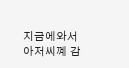지금에와서 아저씨꼐 감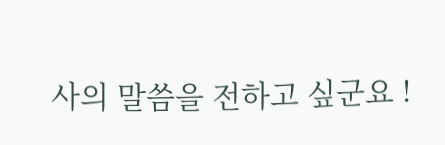사의 말씀을 전하고 싶군요 !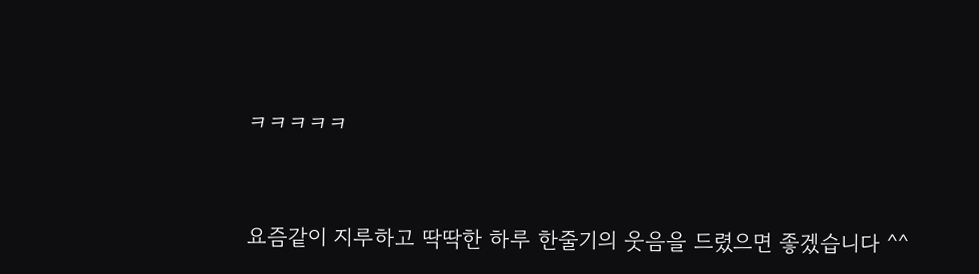ㅋㅋㅋㅋㅋ



요즘같이 지루하고 딱딱한 하루 한줄기의 웃음을 드렸으면 좋겠습니다 ^^